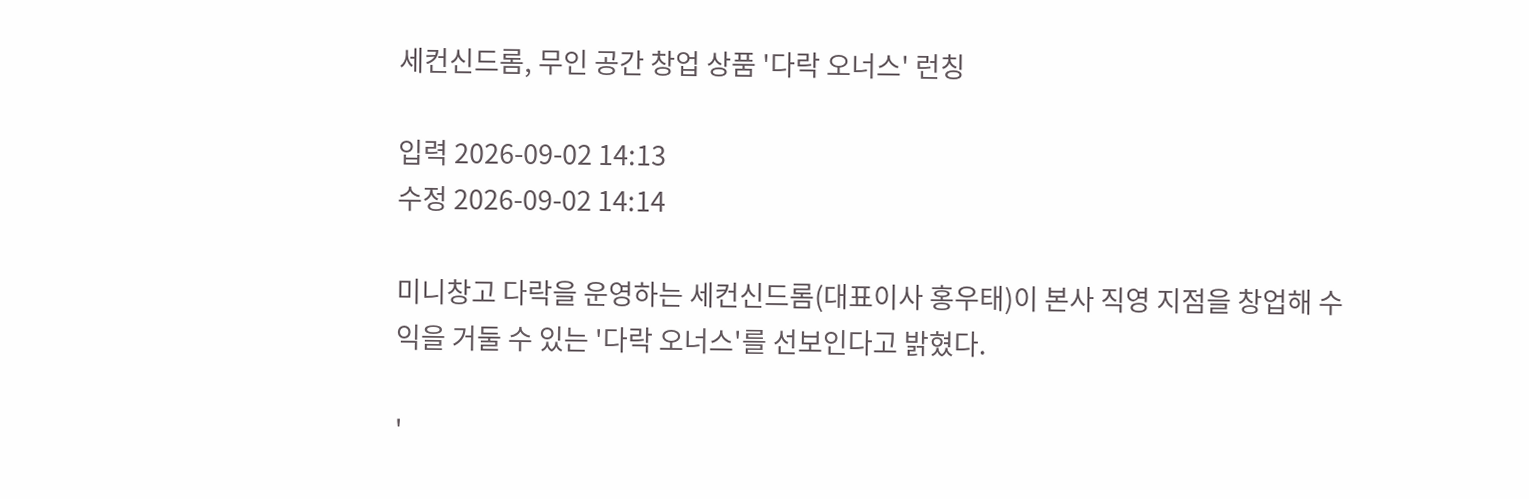세컨신드롬, 무인 공간 창업 상품 '다락 오너스' 런칭

입력 2026-09-02 14:13
수정 2026-09-02 14:14

미니창고 다락을 운영하는 세컨신드롬(대표이사 홍우태)이 본사 직영 지점을 창업해 수익을 거둘 수 있는 '다락 오너스'를 선보인다고 밝혔다.

'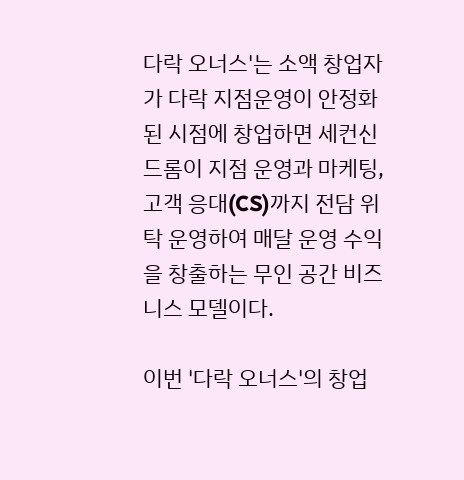다락 오너스'는 소액 창업자가 다락 지점운영이 안정화된 시점에 창업하면 세컨신드롬이 지점 운영과 마케팅, 고객 응대(CS)까지 전담 위탁 운영하여 매달 운영 수익을 창출하는 무인 공간 비즈니스 모델이다.

이번 '다락 오너스'의 창업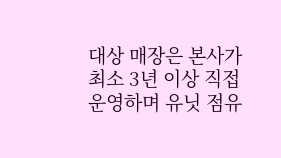대상 매장은 본사가 최소 3년 이상 직접 운영하며 유닛 점유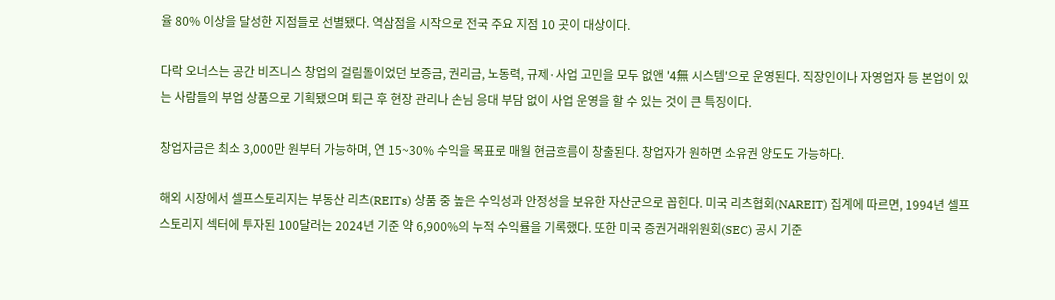율 80% 이상을 달성한 지점들로 선별됐다. 역삼점을 시작으로 전국 주요 지점 10 곳이 대상이다.

다락 오너스는 공간 비즈니스 창업의 걸림돌이었던 보증금, 권리금, 노동력, 규제·사업 고민을 모두 없앤 '4無 시스템'으로 운영된다. 직장인이나 자영업자 등 본업이 있는 사람들의 부업 상품으로 기획됐으며 퇴근 후 현장 관리나 손님 응대 부담 없이 사업 운영을 할 수 있는 것이 큰 특징이다.

창업자금은 최소 3,000만 원부터 가능하며, 연 15~30% 수익을 목표로 매월 현금흐름이 창출된다. 창업자가 원하면 소유권 양도도 가능하다.

해외 시장에서 셀프스토리지는 부동산 리츠(REITs) 상품 중 높은 수익성과 안정성을 보유한 자산군으로 꼽힌다. 미국 리츠협회(NAREIT) 집계에 따르면, 1994년 셀프스토리지 섹터에 투자된 100달러는 2024년 기준 약 6,900%의 누적 수익률을 기록했다. 또한 미국 증권거래위원회(SEC) 공시 기준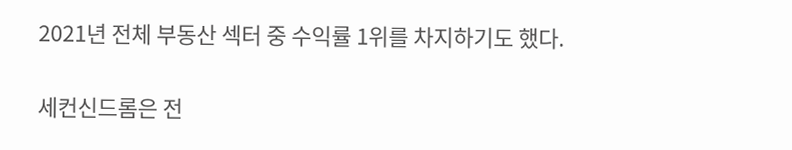2021년 전체 부동산 섹터 중 수익률 1위를 차지하기도 했다.

세컨신드롬은 전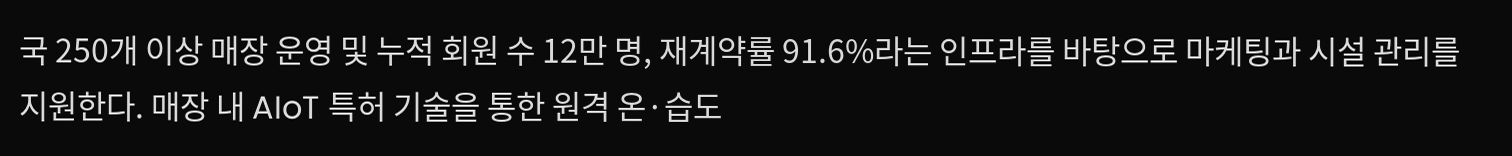국 250개 이상 매장 운영 및 누적 회원 수 12만 명, 재계약률 91.6%라는 인프라를 바탕으로 마케팅과 시설 관리를 지원한다. 매장 내 AIoT 특허 기술을 통한 원격 온·습도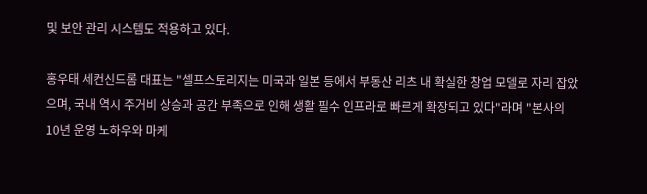및 보안 관리 시스템도 적용하고 있다.

홍우태 세컨신드롬 대표는 "셀프스토리지는 미국과 일본 등에서 부동산 리츠 내 확실한 창업 모델로 자리 잡았으며, 국내 역시 주거비 상승과 공간 부족으로 인해 생활 필수 인프라로 빠르게 확장되고 있다"라며 "본사의 10년 운영 노하우와 마케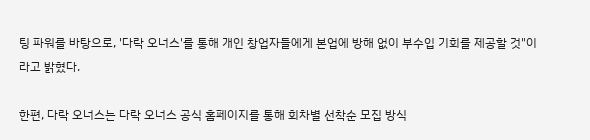팅 파워를 바탕으로, '다락 오너스'를 통해 개인 창업자들에게 본업에 방해 없이 부수입 기회를 제공할 것"이라고 밝혔다.

한편, 다락 오너스는 다락 오너스 공식 홈페이지를 통해 회차별 선착순 모집 방식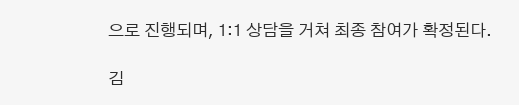으로 진행되며, 1:1 상담을 거쳐 최종 참여가 확정된다.

김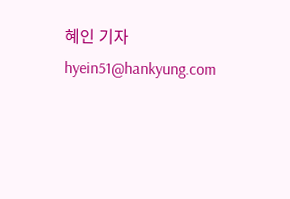혜인 기자 hyein51@hankyung.com